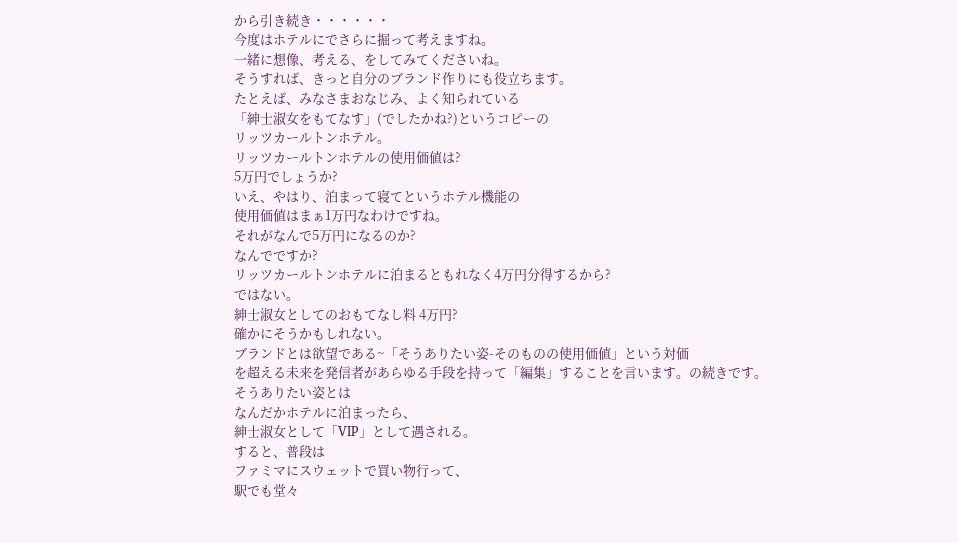から引き続き・・・・・・
今度はホテルにでさらに掘って考えますね。
一緒に想像、考える、をしてみてくださいね。
そうすれば、きっと自分のブランド作りにも役立ちます。
たとえば、みなさまおなじみ、よく知られている
「紳士淑女をもてなす」(でしたかね?)というコピーの
リッツカールトンホテル。
リッツカールトンホテルの使用価値は?
5万円でしょうか?
いえ、やはり、泊まって寝てというホテル機能の
使用価値はまぁ1万円なわけですね。
それがなんで5万円になるのか?
なんでですか?
リッツカールトンホテルに泊まるともれなく4万円分得するから?
ではない。
紳士淑女としてのおもてなし料 4万円?
確かにそうかもしれない。
ブランドとは欲望である~「そうありたい姿-そのものの使用価値」という対価
を超える未来を発信者があらゆる手段を持って「編集」することを言います。の続きです。
そうありたい姿とは
なんだかホテルに泊まったら、
紳士淑女として「VIP」として遇される。
すると、普段は
ファミマにスウェットで買い物行って、
駅でも堂々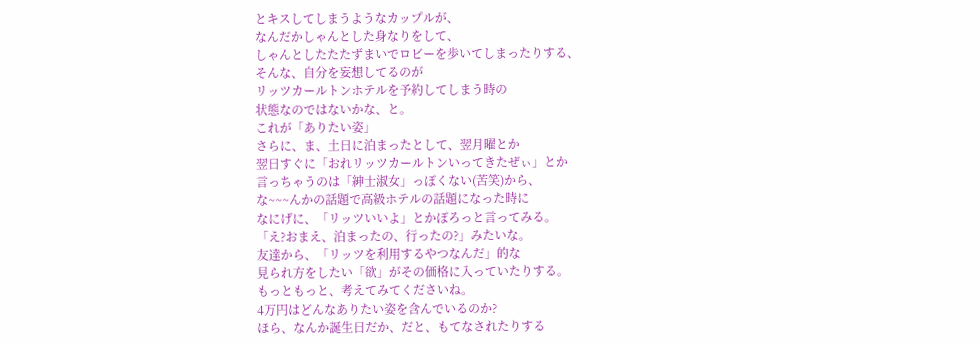とキスしてしまうようなカップルが、
なんだかしゃんとした身なりをして、
しゃんとしたたたずまいでロビーを歩いてしまったりする、
そんな、自分を妄想してるのが
リッツカールトンホテルを予約してしまう時の
状態なのではないかな、と。
これが「ありたい姿」
さらに、ま、土日に泊まったとして、翌月曜とか
翌日すぐに「おれリッツカールトンいってきたぜぃ」とか
言っちゃうのは「紳士淑女」っぽくない(苦笑)から、
な~~~んかの話題で高級ホテルの話題になった時に
なにげに、「リッツいいよ」とかぽろっと言ってみる。
「え?おまえ、泊まったの、行ったの?」みたいな。
友達から、「リッツを利用するやつなんだ」的な
見られ方をしたい「欲」がその価格に入っていたりする。
もっともっと、考えてみてくださいね。
4万円はどんなありたい姿を含んでいるのか?
ほら、なんか誕生日だか、だと、もてなされたりする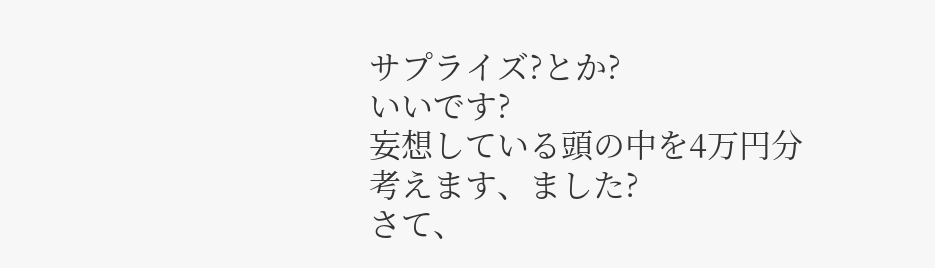サプライズ?とか?
いいです?
妄想している頭の中を4万円分考えます、ました?
さて、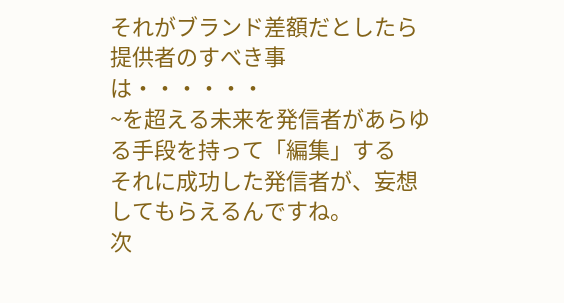それがブランド差額だとしたら
提供者のすべき事は・・・・・・
~を超える未来を発信者があらゆる手段を持って「編集」する
それに成功した発信者が、妄想してもらえるんですね。
次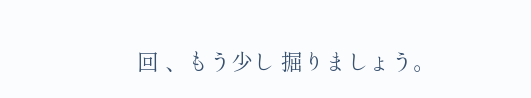回 、もう少し 掘りましょう。